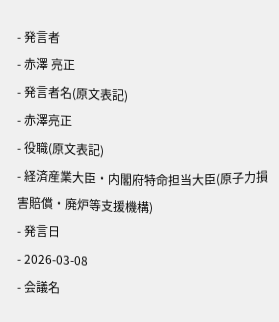- 発言者
- 赤澤 亮正
- 発言者名(原文表記)
- 赤澤亮正
- 役職(原文表記)
- 経済産業大臣・内閣府特命担当大臣(原子力損害賠償・廃炉等支援機構)
- 発言日
- 2026-03-08
- 会議名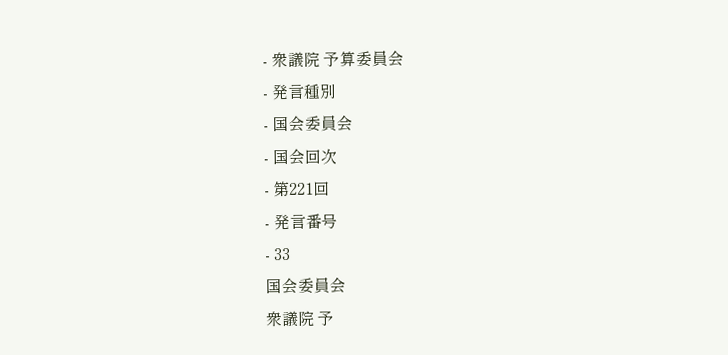- 衆議院 予算委員会
- 発言種別
- 国会委員会
- 国会回次
- 第221回
- 発言番号
- 33
国会委員会
衆議院 予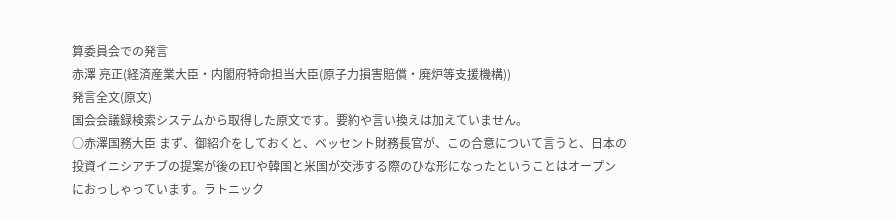算委員会での発言
赤澤 亮正(経済産業大臣・内閣府特命担当大臣(原子力損害賠償・廃炉等支援機構))
発言全文(原文)
国会会議録検索システムから取得した原文です。要約や言い換えは加えていません。
○赤澤国務大臣 まず、御紹介をしておくと、ベッセント財務長官が、この合意について言うと、日本の投資イニシアチブの提案が後のEUや韓国と米国が交渉する際のひな形になったということはオープンにおっしゃっています。ラトニック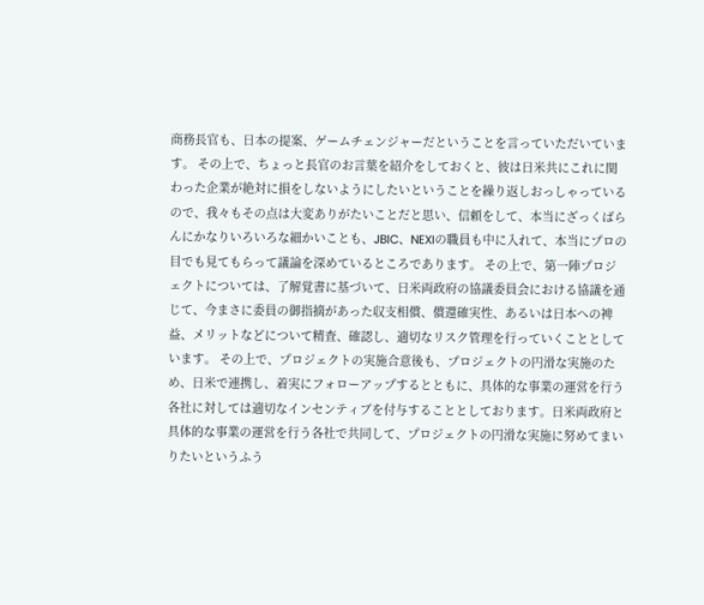商務長官も、日本の提案、ゲームチェンジャーだということを言っていただいています。 その上で、ちょっと長官のお言葉を紹介をしておくと、彼は日米共にこれに関わった企業が絶対に損をしないようにしたいということを繰り返しおっしゃっているので、我々もその点は大変ありがたいことだと思い、信頼をして、本当にざっくばらんにかなりいろいろな細かいことも、JBIC、NEXIの職員も中に入れて、本当にプロの目でも見てもらって議論を深めているところであります。 その上で、第一陣プロジェクトについては、了解覚書に基づいて、日米両政府の協議委員会における協議を通じて、今まさに委員の御指摘があった収支相償、償還確実性、あるいは日本への裨益、メリットなどについて精査、確認し、適切なリスク管理を行っていくこととしています。 その上で、プロジェクトの実施合意後も、プロジェクトの円滑な実施のため、日米で連携し、着実にフォローアップするとともに、具体的な事業の運営を行う各社に対しては適切なインセンティブを付与することとしております。日米両政府と具体的な事業の運営を行う各社で共同して、プロジェクトの円滑な実施に努めてまいりたいというふう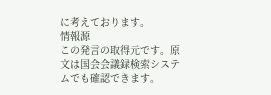に考えております。
情報源
この発言の取得元です。原文は国会会議録検索システムでも確認できます。